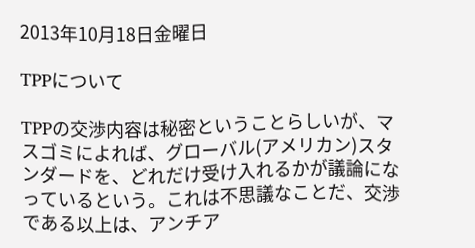2013年10月18日金曜日

TPPについて

TPPの交渉内容は秘密ということらしいが、マスゴミによれば、グローバル(アメリカン)スタンダードを、どれだけ受け入れるかが議論になっているという。これは不思議なことだ、交渉である以上は、アンチア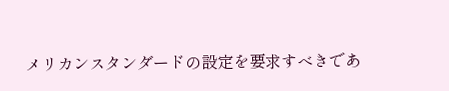メリカンスタンダードの設定を要求すべきであ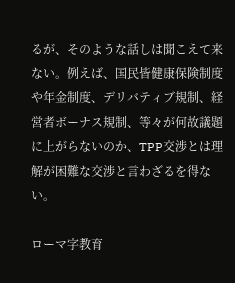るが、そのような話しは聞こえて来ない。例えば、国民皆健康保険制度や年金制度、デリバティブ規制、経営者ボーナス規制、等々が何故議題に上がらないのか、TPP交渉とは理解が困難な交渉と言わざるを得ない。

ローマ字教育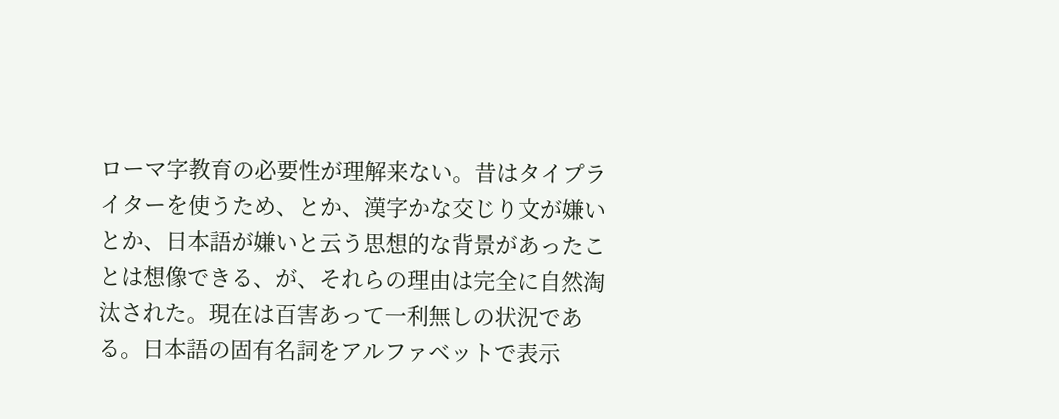ローマ字教育の必要性が理解来ない。昔はタイプライターを使うため、とか、漢字かな交じり文が嫌いとか、日本語が嫌いと云う思想的な背景があったことは想像できる、が、それらの理由は完全に自然淘汰された。現在は百害あって一利無しの状況である。日本語の固有名詞をアルファベットで表示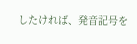したければ、発音記号を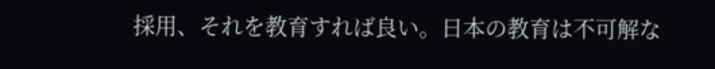採用、それを教育すれば良い。日本の教育は不可解な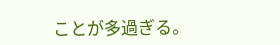ことが多過ぎる。